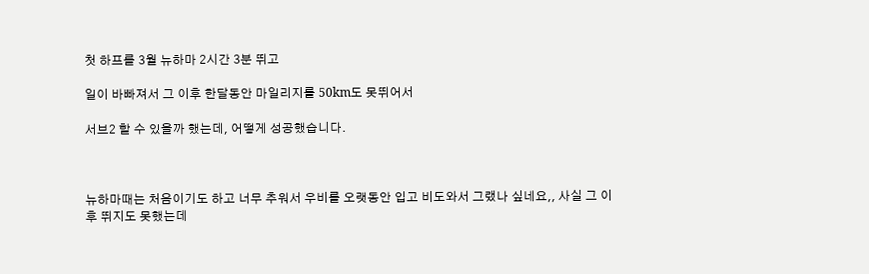첫 하프를 3월 뉴하마 2시간 3분 뛰고

일이 바빠져서 그 이후 한달동안 마일리지를 50km도 못뛰어서

서브2 할 수 있을까 했는데, 어떻게 성공했습니다.



뉴하마때는 처음이기도 하고 너무 추워서 우비를 오랫동안 입고 비도와서 그랬나 싶네요,, 사실 그 이후 뛰지도 못했는데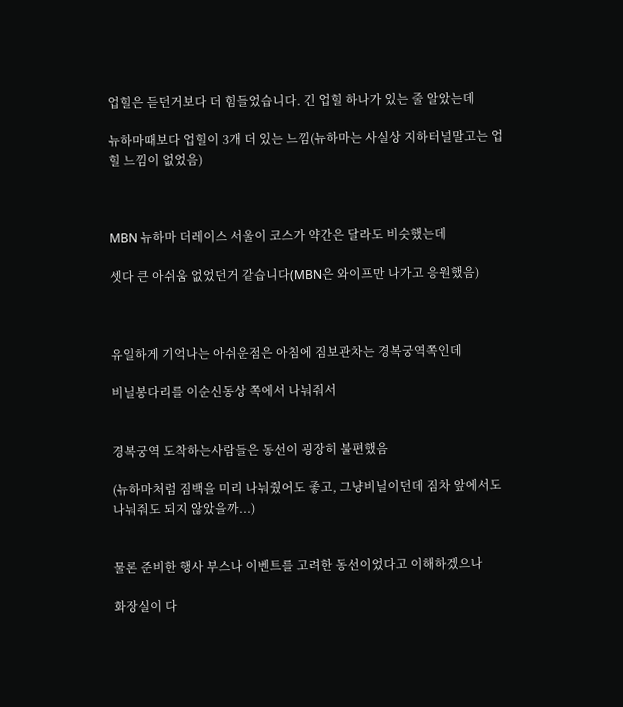업힐은 듣던거보다 더 힘들었습니다. 긴 업힐 하나가 있는 줄 알았는데

뉴하마때보다 업힐이 3개 더 있는 느낌(뉴하마는 사실상 지하터널말고는 업힐 느낌이 없었음)



MBN 뉴하마 더레이스 서울이 코스가 약간은 달라도 비슷했는데

셋다 큰 아쉬움 없었던거 같습니다(MBN은 와이프만 나가고 응원했음)



유일하게 기억나는 아쉬운점은 아침에 짐보관차는 경복궁역쪽인데

비닐봉다리를 이순신동상 쪽에서 나눠줘서


경복궁역 도착하는사람들은 동선이 굉장히 불편했음

(뉴하마처럼 짐백을 미리 나눠줬어도 좋고, 그냥비닐이던데 짐차 앞에서도 나눠줘도 되지 않았을까...)


물론 준비한 행사 부스나 이벤트를 고려한 동선이었다고 이해하겠으나

화장실이 다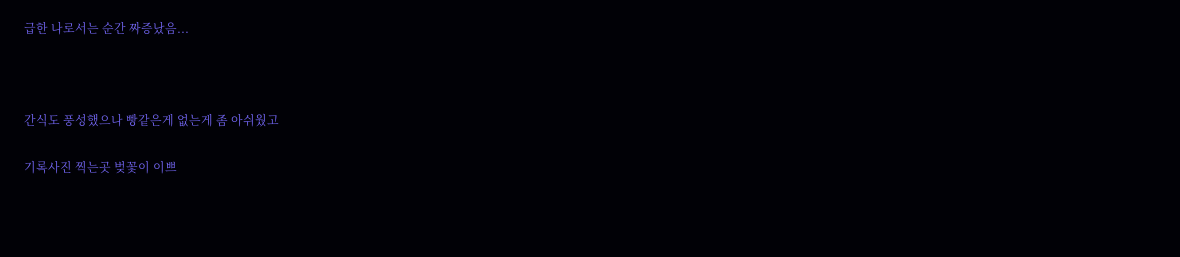급한 나로서는 순간 짜증났음...



간식도 풍성했으나 빵같은게 없는게 좀 아쉬웠고

기록사진 찍는곳 벚꽃이 이쁘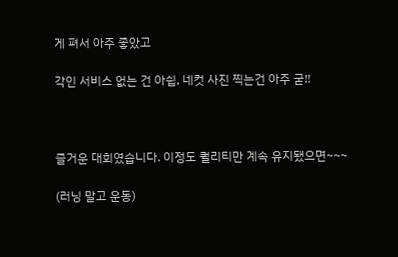게 펴서 아주 좋았고

각인 서비스 없는 건 아쉽, 네컷 사진 찍는건 아주 굳!!



즐거운 대회였습니다. 이정도 퀄리티만 계속 유지됐으면~~~

(러닝 말고 운동)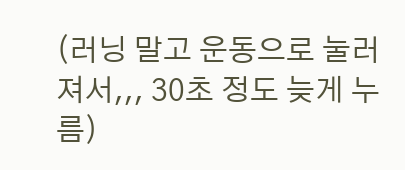(러닝 말고 운동으로 눌러져서,,, 30초 정도 늦게 누름)